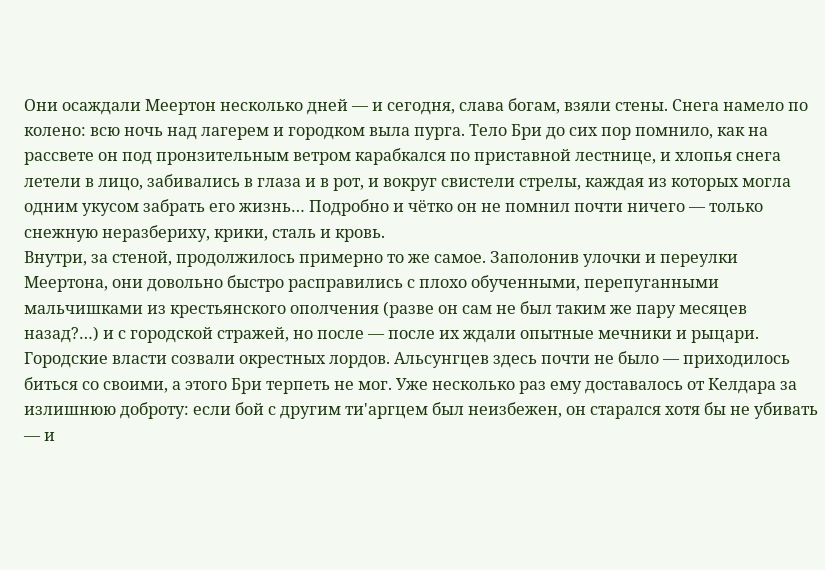Они осаждали Меертон несколько дней — и сегодня, слава богам, взяли стены. Снега намело по колено: всю ночь над лагерем и городком выла пурга. Тело Бри до сих пор помнило, как на рассвете он под пронзительным ветром карабкался по приставной лестнице, и хлопья снега летели в лицо, забивались в глаза и в рот, и вокруг свистели стрелы, каждая из которых могла одним укусом забрать его жизнь… Подробно и чётко он не помнил почти ничего — только снежную неразбериху, крики, сталь и кровь.
Внутри, за стеной, продолжилось примерно то же самое. Заполонив улочки и переулки Меертона, они довольно быстро расправились с плохо обученными, перепуганными мальчишками из крестьянского ополчения (разве он сам не был таким же пару месяцев назад?…) и с городской стражей, но после — после их ждали опытные мечники и рыцари. Городские власти созвали окрестных лордов. Альсунгцев здесь почти не было — приходилось биться со своими, а этого Бри терпеть не мог. Уже несколько раз ему доставалось от Келдара за излишнюю доброту: если бой с другим ти'аргцем был неизбежен, он старался хотя бы не убивать — и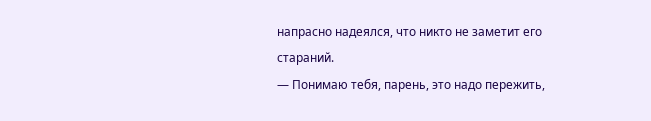напрасно надеялся, что никто не заметит его стараний.
— Понимаю тебя, парень, это надо пережить,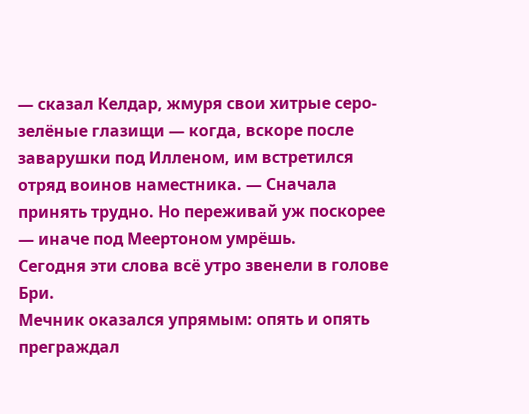— сказал Келдар, жмуря свои хитрые серо-зелёные глазищи — когда, вскоре после заварушки под Илленом, им встретился отряд воинов наместника. — Сначала принять трудно. Но переживай уж поскорее — иначе под Меертоном умрёшь.
Сегодня эти слова всё утро звенели в голове Бри.
Мечник оказался упрямым: опять и опять преграждал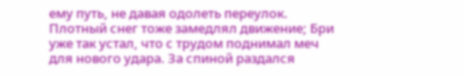ему путь, не давая одолеть переулок. Плотный снег тоже замедлял движение; Бри уже так устал, что с трудом поднимал меч для нового удара. За спиной раздался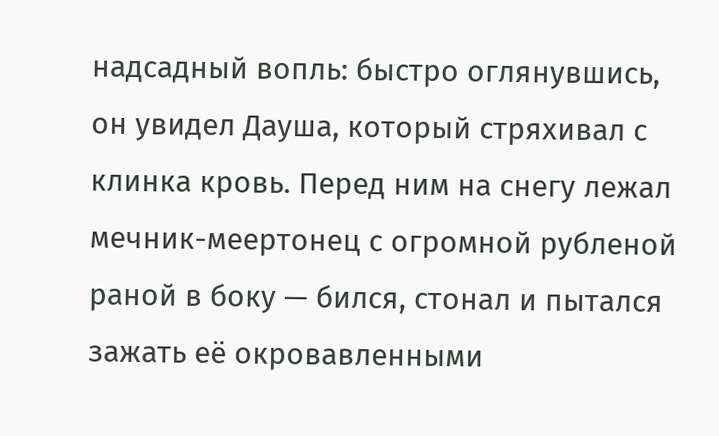надсадный вопль: быстро оглянувшись, он увидел Дауша, который стряхивал с клинка кровь. Перед ним на снегу лежал мечник-меертонец с огромной рубленой раной в боку — бился, стонал и пытался зажать её окровавленными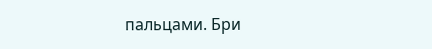пальцами. Бри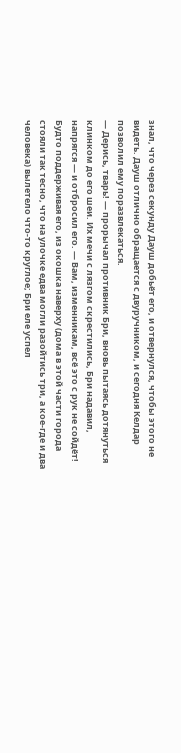знал, что через секунду Дауш добьёт его, и отвернулся, чтобы этого не видеть. Дауш отлично обращается с двуручником, и сегодня Келдар позволил ему поразвлекаться.
— Дерись, тварь! — прорычал противник Бри, вновь пытаясь дотянуться клинком до его шеи. Их мечи с лязгом скрестились, Бри надавил, напрягся — и отбросил его. — Вам, изменникам, всё это с рук не сойдёт!
Будто поддерживая его, из окошка наверху (дома в этой части города стояли так тесно, что на улочке едва могли разойтись три, а кое-где и два человека) вылетело что-то круглое; Бри еле успел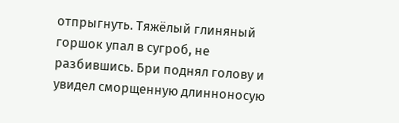отпрыгнуть. Тяжёлый глиняный горшок упал в сугроб, не разбившись. Бри поднял голову и увидел сморщенную длинноносую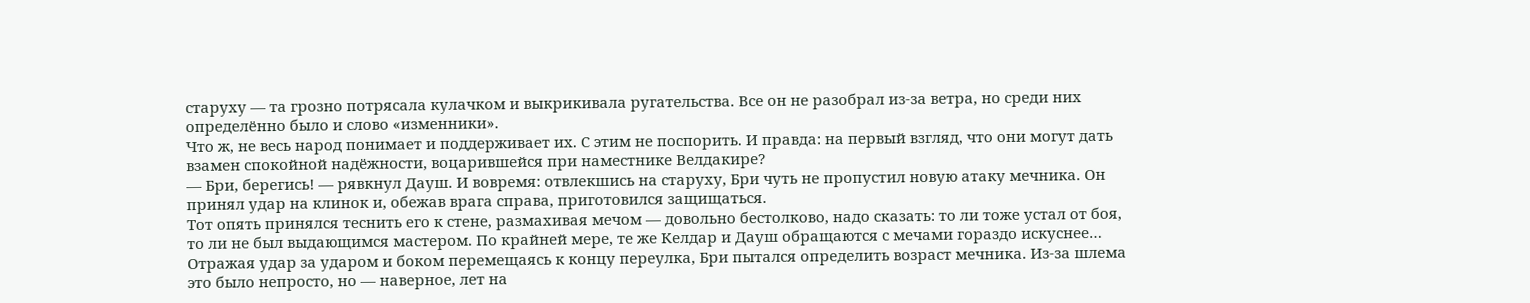старуху — та грозно потрясала кулачком и выкрикивала ругательства. Все он не разобрал из-за ветра, но среди них определённо было и слово «изменники».
Что ж, не весь народ понимает и поддерживает их. С этим не поспорить. И правда: на первый взгляд, что они могут дать взамен спокойной надёжности, воцарившейся при наместнике Велдакире?
— Бри, берегись! — рявкнул Дауш. И вовремя: отвлекшись на старуху, Бри чуть не пропустил новую атаку мечника. Он принял удар на клинок и, обежав врага справа, приготовился защищаться.
Тот опять принялся теснить его к стене, размахивая мечом — довольно бестолково, надо сказать: то ли тоже устал от боя, то ли не был выдающимся мастером. По крайней мере, те же Келдар и Дауш обращаются с мечами гораздо искуснее… Отражая удар за ударом и боком перемещаясь к концу переулка, Бри пытался определить возраст мечника. Из-за шлема это было непросто, но — наверное, лет на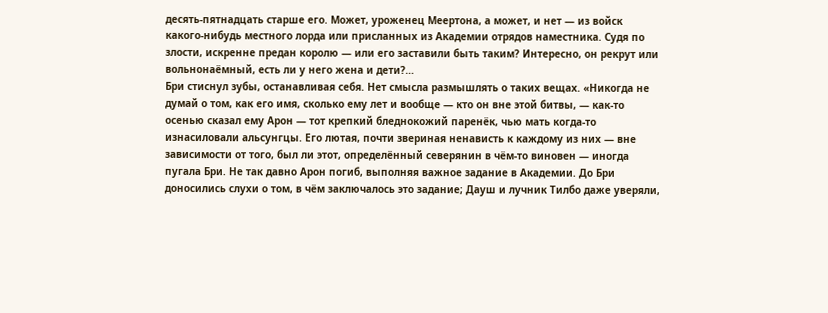десять-пятнадцать старше его. Может, уроженец Меертона, а может, и нет — из войск какого-нибудь местного лорда или присланных из Академии отрядов наместника. Судя по злости, искренне предан королю — или его заставили быть таким? Интересно, он рекрут или вольнонаёмный, есть ли у него жена и дети?…
Бри стиснул зубы, останавливая себя. Нет смысла размышлять о таких вещах. «Никогда не думай о том, как его имя, сколько ему лет и вообще — кто он вне этой битвы, — как-то осенью сказал ему Арон — тот крепкий бледнокожий паренёк, чью мать когда-то изнасиловали альсунгцы. Его лютая, почти звериная ненависть к каждому из них — вне зависимости от того, был ли этот, определённый северянин в чём-то виновен — иногда пугала Бри. Не так давно Арон погиб, выполняя важное задание в Академии. До Бри доносились слухи о том, в чём заключалось это задание; Дауш и лучник Тилбо даже уверяли,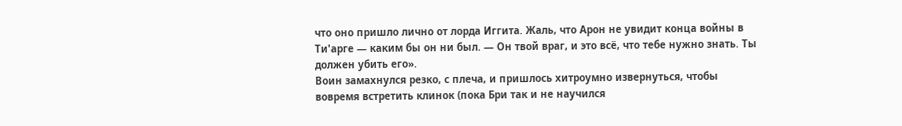что оно пришло лично от лорда Иггита. Жаль, что Арон не увидит конца войны в Ти'арге — каким бы он ни был. — Он твой враг, и это всё, что тебе нужно знать. Ты должен убить его».
Воин замахнулся резко, с плеча, и пришлось хитроумно извернуться, чтобы вовремя встретить клинок (пока Бри так и не научился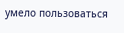умело пользоваться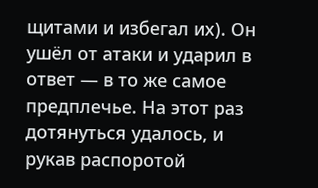щитами и избегал их). Он ушёл от атаки и ударил в ответ — в то же самое предплечье. На этот раз дотянуться удалось, и рукав распоротой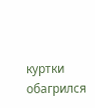куртки обагрился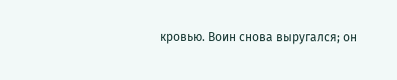кровью. Воин снова выругался; он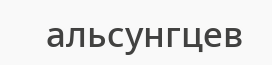альсунгцев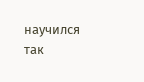научился так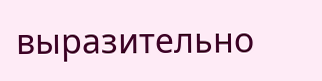выразительно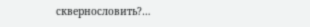сквернословить?…